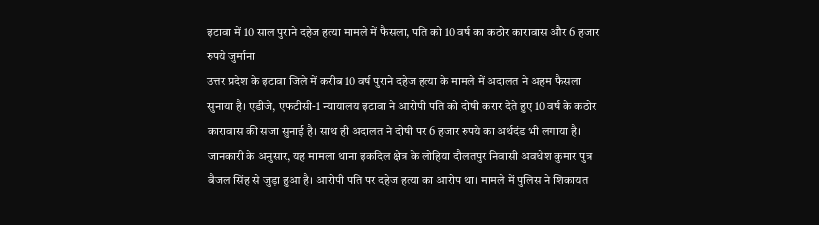इटावा में 10 साल पुराने दहेज हत्या मामले में फैसला, पति को 10 वर्ष का कठोर कारावास और 6 हजार रुपये जुर्माना
उत्तर प्रदेश के इटावा जिले में करीब 10 वर्ष पुराने दहेज हत्या के मामले में अदालत ने अहम फैसला सुनाया है। एडीजे, एफटीसी-1 न्यायालय इटावा ने आरोपी पति को दोषी करार देते हुए 10 वर्ष के कठोर कारावास की सजा सुनाई है। साथ ही अदालत ने दोषी पर 6 हजार रुपये का अर्थदंड भी लगाया है।
जानकारी के अनुसार, यह मामला थाना इकदिल क्षेत्र के लोहिया दौलतपुर निवासी अवधेश कुमार पुत्र बैजल सिंह से जुड़ा हुआ है। आरोपी पति पर दहेज हत्या का आरोप था। मामले में पुलिस ने शिकायत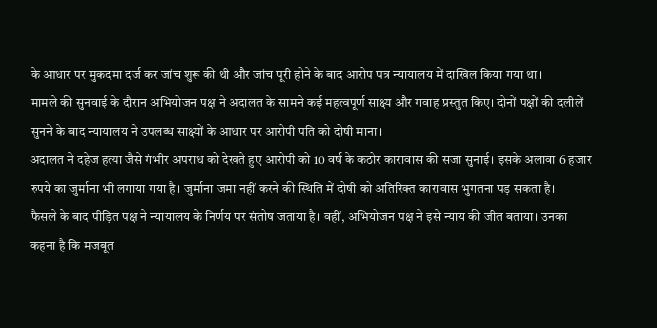के आधार पर मुकदमा दर्ज कर जांच शुरू की थी और जांच पूरी होने के बाद आरोप पत्र न्यायालय में दाखिल किया गया था।
मामले की सुनवाई के दौरान अभियोजन पक्ष ने अदालत के सामने कई महत्वपूर्ण साक्ष्य और गवाह प्रस्तुत किए। दोनों पक्षों की दलीलें सुनने के बाद न्यायालय ने उपलब्ध साक्ष्यों के आधार पर आरोपी पति को दोषी माना।
अदालत ने दहेज हत्या जैसे गंभीर अपराध को देखते हुए आरोपी को 10 वर्ष के कठोर कारावास की सजा सुनाई। इसके अलावा 6 हजार रुपये का जुर्माना भी लगाया गया है। जुर्माना जमा नहीं करने की स्थिति में दोषी को अतिरिक्त कारावास भुगतना पड़ सकता है।
फैसले के बाद पीड़ित पक्ष ने न्यायालय के निर्णय पर संतोष जताया है। वहीं, अभियोजन पक्ष ने इसे न्याय की जीत बताया। उनका कहना है कि मजबूत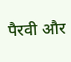पैरवी और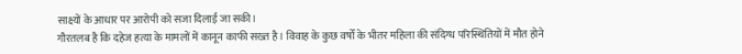साक्ष्यों के आधार पर आरोपी को सजा दिलाई जा सकी।
गौरतलब है कि दहेज हत्या के मामलों में कानून काफी सख्त है। विवाह के कुछ वर्षों के भीतर महिला की संदिग्ध परिस्थितियों में मौत होने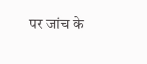पर जांच के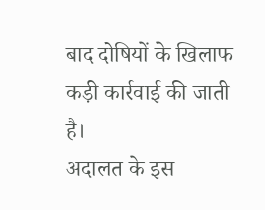बाद दोषियों के खिलाफ कड़ी कार्रवाई की जाती है।
अदालत के इस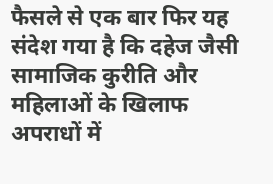फैसले से एक बार फिर यह संदेश गया है कि दहेज जैसी सामाजिक कुरीति और महिलाओं के खिलाफ अपराधों में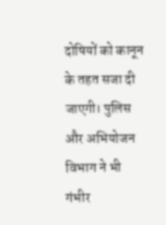दोषियों को कानून के तहत सजा दी जाएगी। पुलिस और अभियोजन विभाग ने भी गंभीर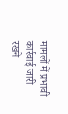मामलों में प्रभावी कार्रवाई जारी रखने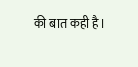की बात कही है।